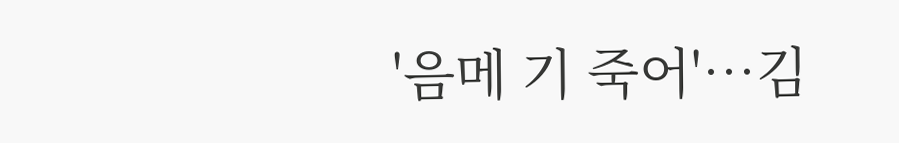'음메 기 죽어'…김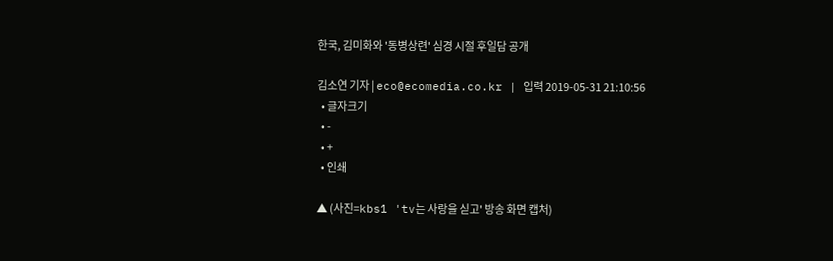한국, 김미화와 '동병상련' 심경 시절 후일담 공개

김소연 기자 | eco@ecomedia.co.kr | 입력 2019-05-31 21:10:56
  • 글자크기
  • -
  • +
  • 인쇄

▲ (사진=kbs1 'tv는 사랑을 싣고' 방송 화면 캡처)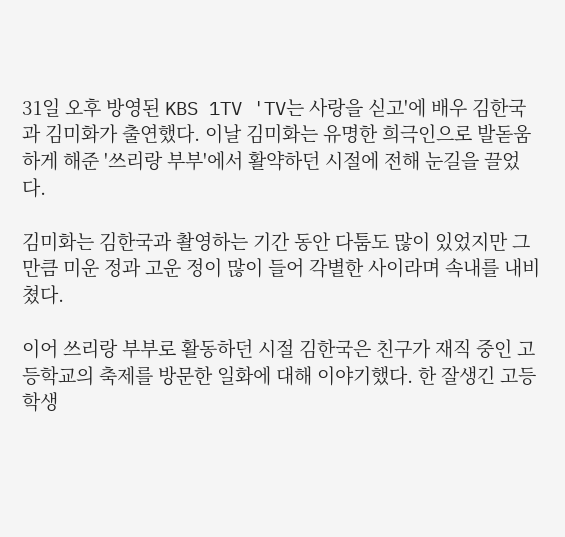31일 오후 방영된 KBS 1TV 'TV는 사랑을 싣고'에 배우 김한국과 김미화가 출연했다. 이날 김미화는 유명한 희극인으로 발돋움 하게 해준 '쓰리랑 부부'에서 활약하던 시절에 전해 눈길을 끌었다.

김미화는 김한국과 촬영하는 기간 동안 다툼도 많이 있었지만 그만큼 미운 정과 고운 정이 많이 들어 각별한 사이라며 속내를 내비쳤다.

이어 쓰리랑 부부로 활동하던 시절 김한국은 친구가 재직 중인 고등학교의 축제를 방문한 일화에 대해 이야기했다. 한 잘생긴 고등학생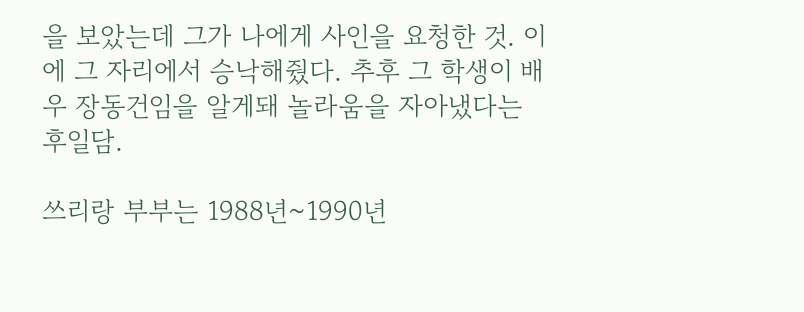을 보았는데 그가 나에게 사인을 요청한 것. 이에 그 자리에서 승낙해줬다. 추후 그 학생이 배우 장동건임을 알게돼 놀라움을 자아냈다는 후일담.

쓰리랑 부부는 1988년~1990년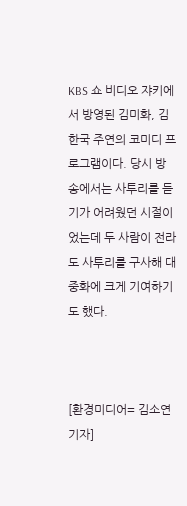KBS 쇼 비디오 쟈키에서 방영된 김미화, 김한국 주연의 코미디 프로그램이다. 당시 방송에서는 사투리를 듣기가 어려웠던 시절이었는데 두 사람이 전라도 사투리를 구사해 대중화에 크게 기여하기도 했다.



[환경미디어= 김소연 기자]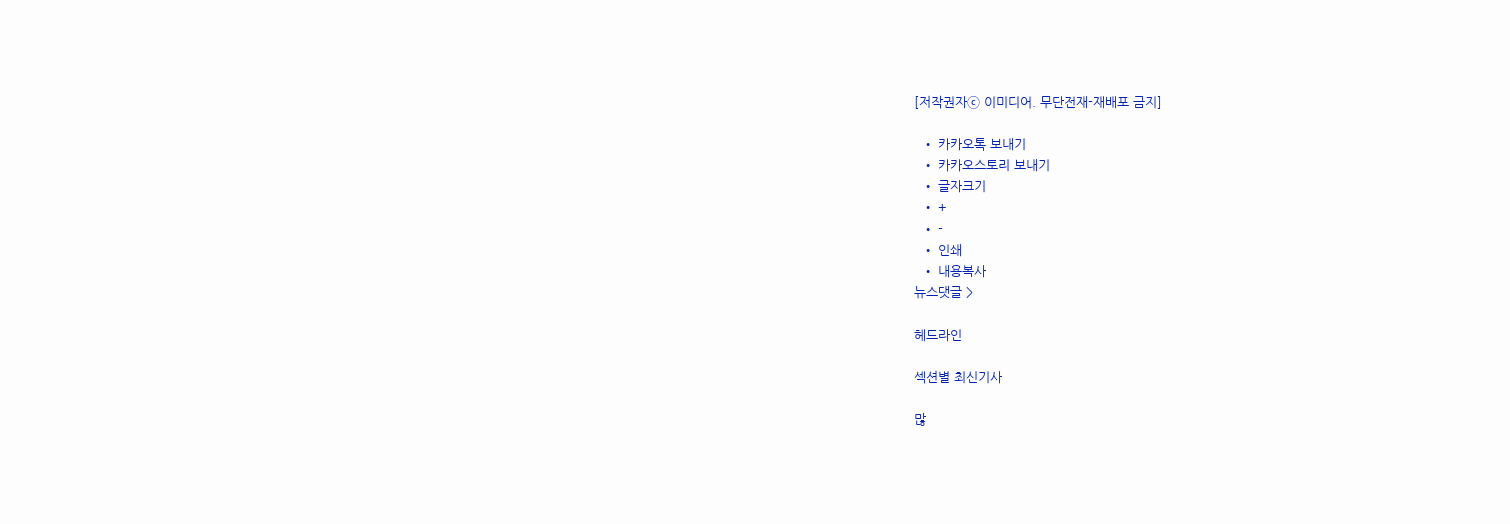[저작권자ⓒ 이미디어. 무단전재-재배포 금지]

  • 카카오톡 보내기
  • 카카오스토리 보내기
  • 글자크기
  • +
  • -
  • 인쇄
  • 내용복사
뉴스댓글 >

헤드라인

섹션별 최신기사

많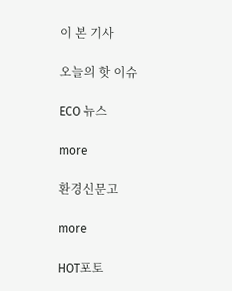이 본 기사

오늘의 핫 이슈

ECO 뉴스

more

환경신문고

more

HOT포토